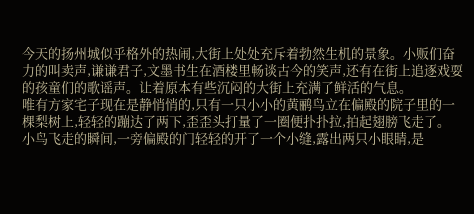今天的扬州城似乎格外的热闹,大街上处处充斥着勃然生机的景象。小贩们奋力的叫卖声,谦谦君子,文墨书生在酒楼里畅谈古今的笑声,还有在街上追逐戏耍的孩童们的歌谣声。让着原本有些沉闷的大街上充满了鲜活的气息。
唯有方家宅子现在是静悄悄的,只有一只小小的黄鹂鸟立在偏殿的院子里的一棵梨树上,轻轻的蹦达了两下,歪歪头打量了一圈便扑扑拉,拍起翅膀飞走了。
小鸟飞走的瞬间,一旁偏殿的门轻轻的开了一个小缝,露出两只小眼睛,是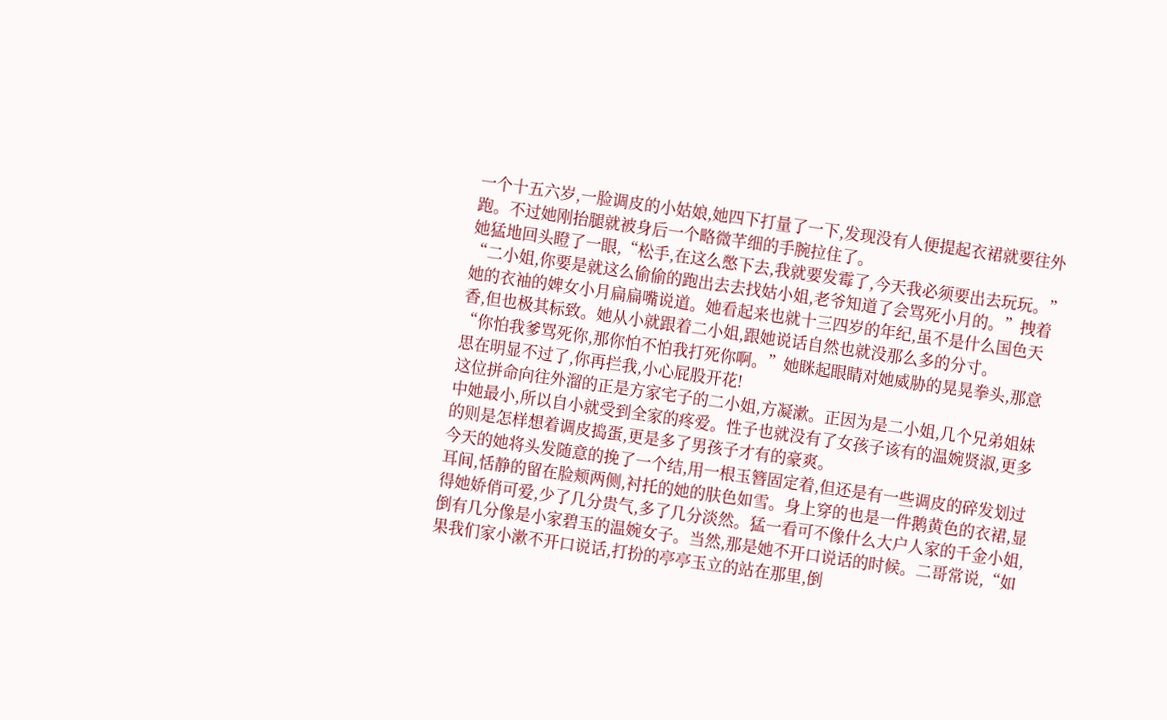一个十五六岁,一脸调皮的小姑娘,她四下打量了一下,发现没有人便提起衣裙就要往外跑。不过她刚抬腿就被身后一个略微芊细的手腕拉住了。
她猛地回头瞪了一眼,“松手,在这么憋下去,我就要发霉了,今天我必须要出去玩玩。”
“二小姐,你要是就这么偷偷的跑出去去找姑小姐,老爷知道了会骂死小月的。”拽着她的衣袖的婢女小月扁扁嘴说道。她看起来也就十三四岁的年纪,虽不是什么国色天香,但也极其标致。她从小就跟着二小姐,跟她说话自然也就没那么多的分寸。
“你怕我爹骂死你,那你怕不怕我打死你啊。”她眯起眼睛对她威胁的晃晃拳头,那意思在明显不过了,你再拦我,小心屁股开花!
这位拼命向往外溜的正是方家宅子的二小姐,方凝漱。正因为是二小姐,几个兄弟姐妹中她最小,所以自小就受到全家的疼爱。性子也就没有了女孩子该有的温婉贤淑,更多的则是怎样想着调皮捣蛋,更是多了男孩子才有的豪爽。
今天的她将头发随意的挽了一个结,用一根玉簪固定着,但还是有一些调皮的碎发划过耳间,恬静的留在脸颊两侧,衬托的她的肤色如雪。身上穿的也是一件鹅黄色的衣裙,显得她娇俏可爱,少了几分贵气,多了几分淡然。猛一看可不像什么大户人家的千金小姐,倒有几分像是小家碧玉的温婉女子。当然,那是她不开口说话的时候。二哥常说,“如果我们家小漱不开口说话,打扮的亭亭玉立的站在那里,倒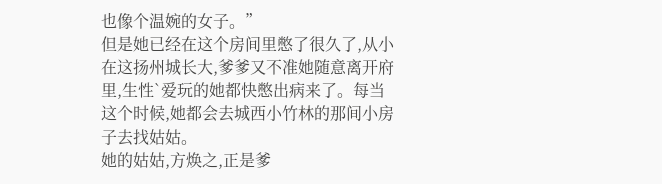也像个温婉的女子。”
但是她已经在这个房间里憋了很久了,从小在这扬州城长大,爹爹又不准她随意离开府里,生性`爱玩的她都快憋出病来了。每当这个时候,她都会去城西小竹林的那间小房子去找姑姑。
她的姑姑,方焕之,正是爹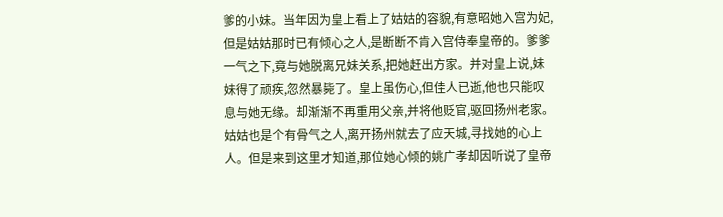爹的小妹。当年因为皇上看上了姑姑的容貌,有意昭她入宫为妃,但是姑姑那时已有倾心之人,是断断不肯入宫侍奉皇帝的。爹爹一气之下,竟与她脱离兄妹关系,把她赶出方家。并对皇上说,妹妹得了顽疾,忽然暴毙了。皇上虽伤心,但佳人已逝,他也只能叹息与她无缘。却渐渐不再重用父亲,并将他贬官,驱回扬州老家。
姑姑也是个有骨气之人,离开扬州就去了应天城,寻找她的心上人。但是来到这里才知道,那位她心倾的姚广孝却因听说了皇帝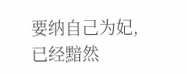要纳自己为妃,已经黯然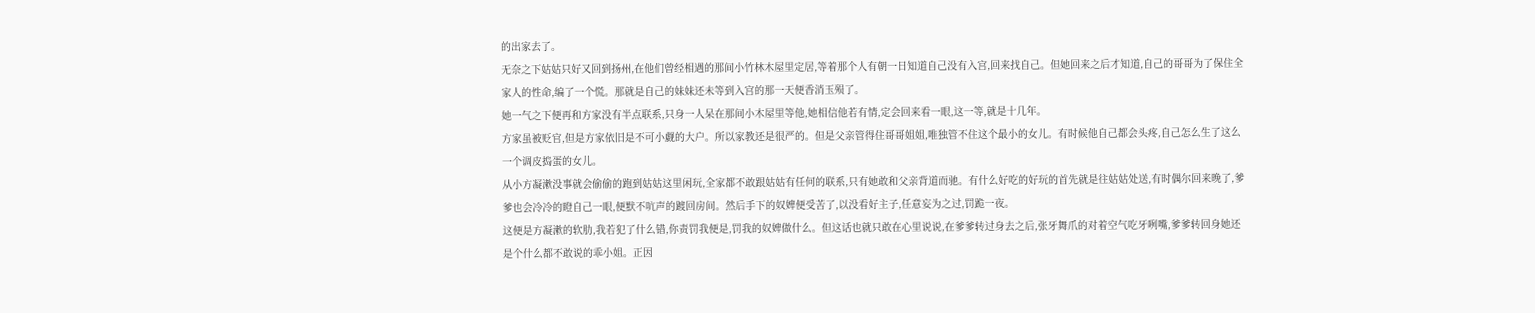的出家去了。
无奈之下姑姑只好又回到扬州,在他们曾经相遇的那间小竹林木屋里定居,等着那个人有朝一日知道自己没有入宫,回来找自己。但她回来之后才知道,自己的哥哥为了保住全家人的性命,编了一个慌。那就是自己的妹妹还未等到入宫的那一天便香消玉殒了。
她一气之下便再和方家没有半点联系,只身一人呆在那间小木屋里等他,她相信他若有情,定会回来看一眼,这一等,就是十几年。
方家虽被贬官,但是方家依旧是不可小觑的大户。所以家教还是很严的。但是父亲管得住哥哥姐姐,唯独管不住这个最小的女儿。有时候他自己都会头疼,自己怎么生了这么一个调皮捣蛋的女儿。
从小方凝漱没事就会偷偷的跑到姑姑这里闲玩,全家都不敢跟姑姑有任何的联系,只有她敢和父亲背道而驰。有什么好吃的好玩的首先就是往姑姑处送,有时偶尔回来晚了,爹爹也会冷冷的瞪自己一眼,便默不吭声的踱回房间。然后手下的奴婢便受苦了,以没看好主子,任意妄为之过,罚跪一夜。
这便是方凝漱的软肋,我若犯了什么错,你责罚我便是,罚我的奴婢做什么。但这话也就只敢在心里说说,在爹爹转过身去之后,张牙舞爪的对着空气吃牙咧嘴,爹爹转回身她还是个什么都不敢说的乖小姐。正因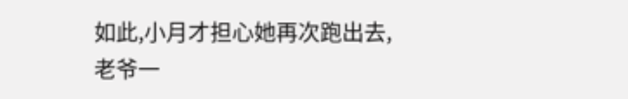如此,小月才担心她再次跑出去,老爷一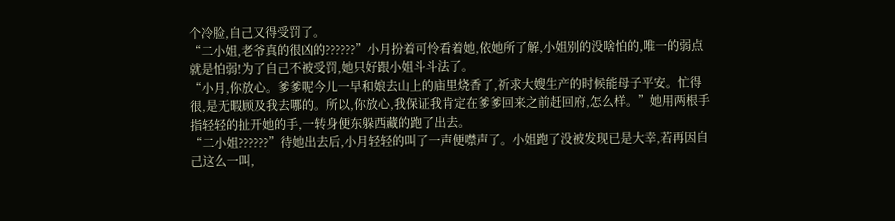个冷脸,自己又得受罚了。
“二小姐,老爷真的很凶的??????”小月扮着可怜看着她,依她所了解,小姐别的没啥怕的,唯一的弱点就是怕弱!为了自己不被受罚,她只好跟小姐斗斗法了。
“小月,你放心。爹爹呢今儿一早和娘去山上的庙里烧香了,祈求大嫂生产的时候能母子平安。忙得很,是无暇顾及我去哪的。所以,你放心,我保证我肯定在爹爹回来之前赶回府,怎么样。”她用两根手指轻轻的扯开她的手,一转身便东躲西藏的跑了出去。
“二小姐??????”待她出去后,小月轻轻的叫了一声便噤声了。小姐跑了没被发现已是大幸,若再因自己这么一叫,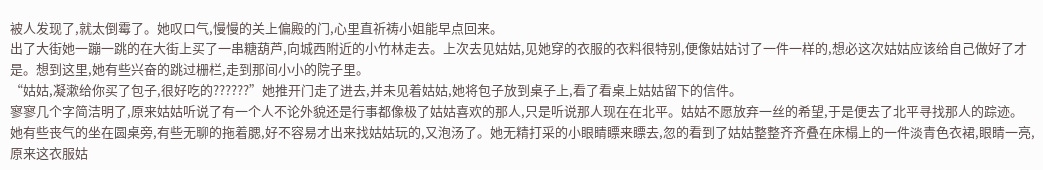被人发现了,就太倒霉了。她叹口气,慢慢的关上偏殿的门,心里直祈祷小姐能早点回来。
出了大街她一蹦一跳的在大街上买了一串糖葫芦,向城西附近的小竹林走去。上次去见姑姑,见她穿的衣服的衣料很特别,便像姑姑讨了一件一样的,想必这次姑姑应该给自己做好了才是。想到这里,她有些兴奋的跳过栅栏,走到那间小小的院子里。
“姑姑,凝漱给你买了包子,很好吃的??????”她推开门走了进去,并未见着姑姑,她将包子放到桌子上,看了看桌上姑姑留下的信件。
寥寥几个字简洁明了,原来姑姑听说了有一个人不论外貌还是行事都像极了姑姑喜欢的那人,只是听说那人现在在北平。姑姑不愿放弃一丝的希望,于是便去了北平寻找那人的踪迹。
她有些丧气的坐在圆桌旁,有些无聊的拖着腮,好不容易才出来找姑姑玩的,又泡汤了。她无精打采的小眼睛瞟来瞟去,忽的看到了姑姑整整齐齐叠在床榻上的一件淡青色衣裙,眼睛一亮,原来这衣服姑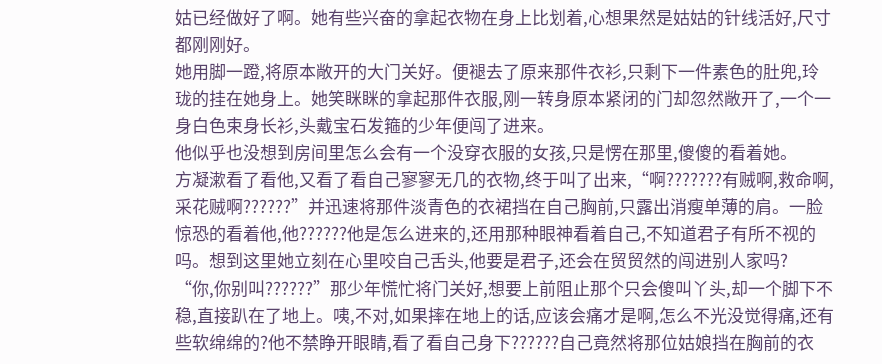姑已经做好了啊。她有些兴奋的拿起衣物在身上比划着,心想果然是姑姑的针线活好,尺寸都刚刚好。
她用脚一蹬,将原本敞开的大门关好。便褪去了原来那件衣衫,只剩下一件素色的肚兜,玲珑的挂在她身上。她笑眯眯的拿起那件衣服,刚一转身原本紧闭的门却忽然敞开了,一个一身白色束身长衫,头戴宝石发箍的少年便闯了进来。
他似乎也没想到房间里怎么会有一个没穿衣服的女孩,只是愣在那里,傻傻的看着她。
方凝漱看了看他,又看了看自己寥寥无几的衣物,终于叫了出来,“啊???????有贼啊,救命啊,采花贼啊??????”并迅速将那件淡青色的衣裙挡在自己胸前,只露出消瘦单薄的肩。一脸惊恐的看着他,他??????他是怎么进来的,还用那种眼神看着自己,不知道君子有所不视的吗。想到这里她立刻在心里咬自己舌头,他要是君子,还会在贸贸然的闯进别人家吗?
“你,你别叫??????”那少年慌忙将门关好,想要上前阻止那个只会傻叫丫头,却一个脚下不稳,直接趴在了地上。咦,不对,如果摔在地上的话,应该会痛才是啊,怎么不光没觉得痛,还有些软绵绵的?他不禁睁开眼睛,看了看自己身下??????自己竟然将那位姑娘挡在胸前的衣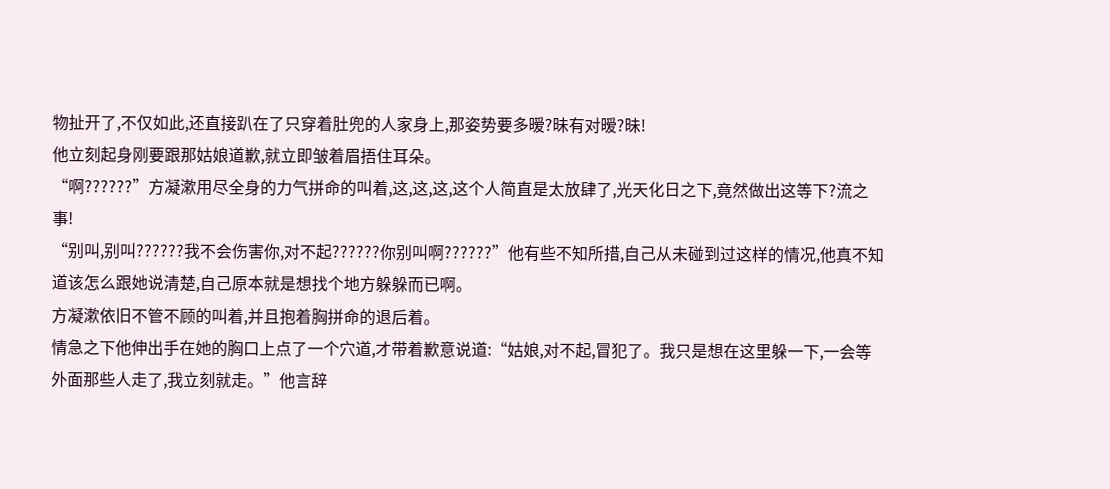物扯开了,不仅如此,还直接趴在了只穿着肚兜的人家身上,那姿势要多暧?昧有对暧?昧!
他立刻起身刚要跟那姑娘道歉,就立即皱着眉捂住耳朵。
“啊??????”方凝漱用尽全身的力气拼命的叫着,这,这,这,这个人简直是太放肆了,光天化日之下,竟然做出这等下?流之事!
“别叫,别叫??????我不会伤害你,对不起??????你别叫啊??????”他有些不知所措,自己从未碰到过这样的情况,他真不知道该怎么跟她说清楚,自己原本就是想找个地方躲躲而已啊。
方凝漱依旧不管不顾的叫着,并且抱着胸拼命的退后着。
情急之下他伸出手在她的胸口上点了一个穴道,才带着歉意说道:“姑娘,对不起,冒犯了。我只是想在这里躲一下,一会等外面那些人走了,我立刻就走。”他言辞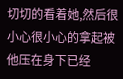切切的看着她,然后很小心很小心的拿起被他压在身下已经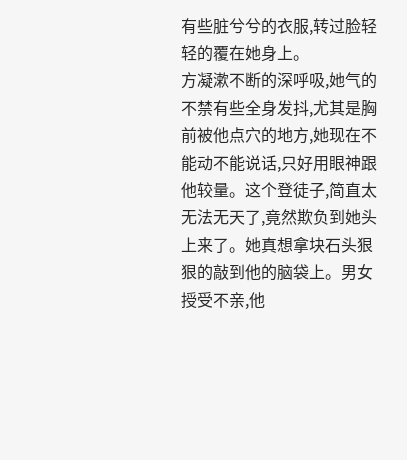有些脏兮兮的衣服,转过脸轻轻的覆在她身上。
方凝漱不断的深呼吸,她气的不禁有些全身发抖,尤其是胸前被他点穴的地方,她现在不能动不能说话,只好用眼神跟他较量。这个登徒子,简直太无法无天了,竟然欺负到她头上来了。她真想拿块石头狠狠的敲到他的脑袋上。男女授受不亲,他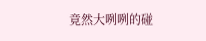竟然大咧咧的碰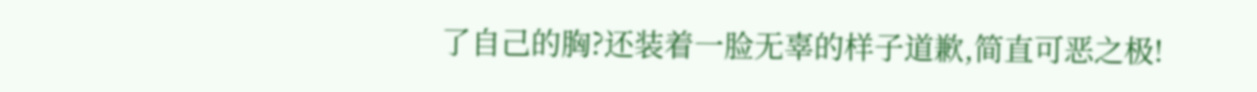了自己的胸?还装着一脸无辜的样子道歉,简直可恶之极!